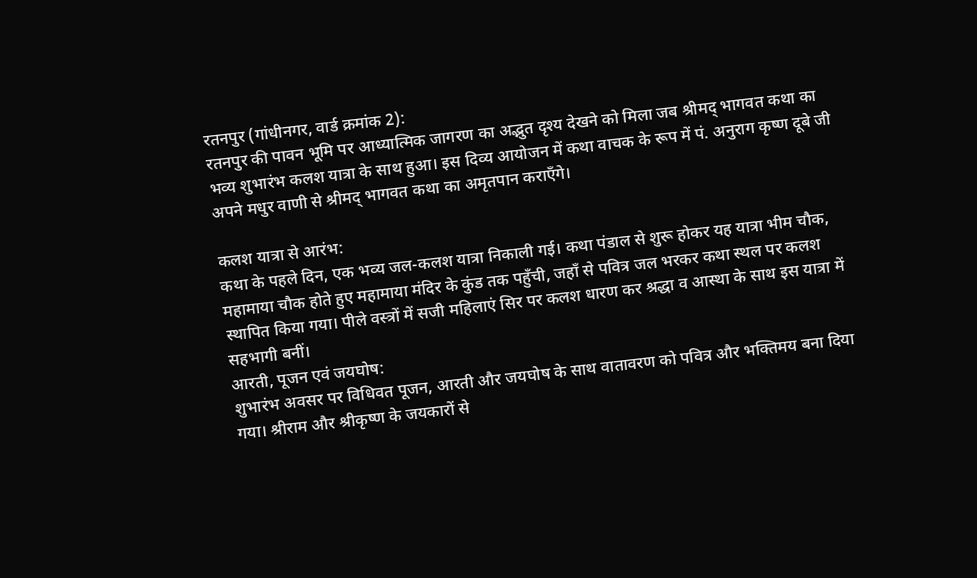रतनपुर (गांधीनगर, वार्ड क्रमांक 2):
रतनपुर की पावन भूमि पर आध्यात्मिक जागरण का अद्भुत दृश्य देखने को मिला जब श्रीमद् भागवत कथा का भव्य शुभारंभ कलश यात्रा के साथ हुआ। इस दिव्य आयोजन में कथा वाचक के रूप में पं. अनुराग कृष्ण दूबे जी अपने मधुर वाणी से श्रीमद् भागवत कथा का अमृतपान कराएँगे।

कलश यात्रा से आरंभ:
कथा के पहले दिन, एक भव्य जल-कलश यात्रा निकाली गई। कथा पंडाल से शुरू होकर यह यात्रा भीम चौक, महामाया चौक होते हुए महामाया मंदिर के कुंड तक पहुँची, जहाँ से पवित्र जल भरकर कथा स्थल पर कलश स्थापित किया गया। पीले वस्त्रों में सजी महिलाएं सिर पर कलश धारण कर श्रद्धा व आस्था के साथ इस यात्रा में सहभागी बनीं।
आरती, पूजन एवं जयघोष:
शुभारंभ अवसर पर विधिवत पूजन, आरती और जयघोष के साथ वातावरण को पवित्र और भक्तिमय बना दिया गया। श्रीराम और श्रीकृष्ण के जयकारों से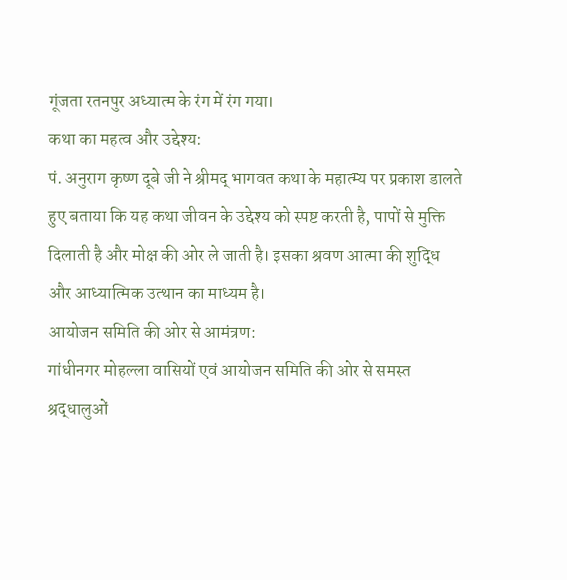गूंजता रतनपुर अध्यात्म के रंग में रंग गया।
कथा का महत्व और उद्देश्य:
पं. अनुराग कृष्ण दूबे जी ने श्रीमद् भागवत कथा के महात्म्य पर प्रकाश डालते हुए बताया कि यह कथा जीवन के उद्देश्य को स्पष्ट करती है, पापों से मुक्ति दिलाती है और मोक्ष की ओर ले जाती है। इसका श्रवण आत्मा की शुद्धि और आध्यात्मिक उत्थान का माध्यम है।
आयोजन समिति की ओर से आमंत्रण:
गांधीनगर मोहल्ला वासियों एवं आयोजन समिति की ओर से समस्त श्रद्धालुओं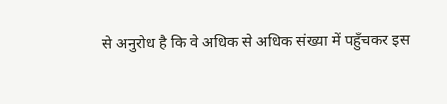से अनुरोध है कि वे अधिक से अधिक संख्या में पहुँचकर इस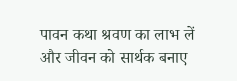पावन कथा श्रवण का लाभ लें और जीवन को सार्थक बनाए